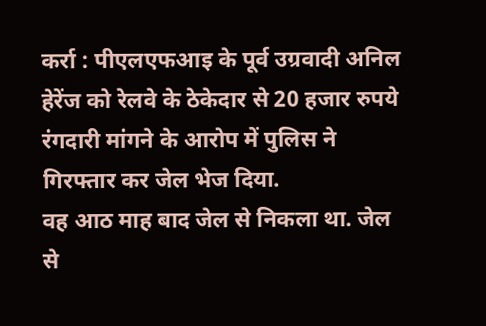कर्रा : पीएलएफआइ के पूर्व उग्रवादी अनिल हेरेंज को रेलवे के ठेकेदार से 20 हजार रुपये रंगदारी मांगने के आरोप में पुलिस ने गिरफ्तार कर जेल भेज दिया.
वह आठ माह बाद जेल से निकला था. जेल से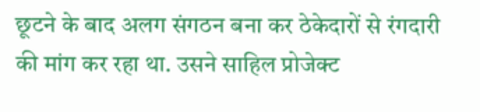छूटने के बाद अलग संगठन बना कर ठेकेदारों से रंगदारी की मांग कर रहा था. उसने साहिल प्रोजेक्ट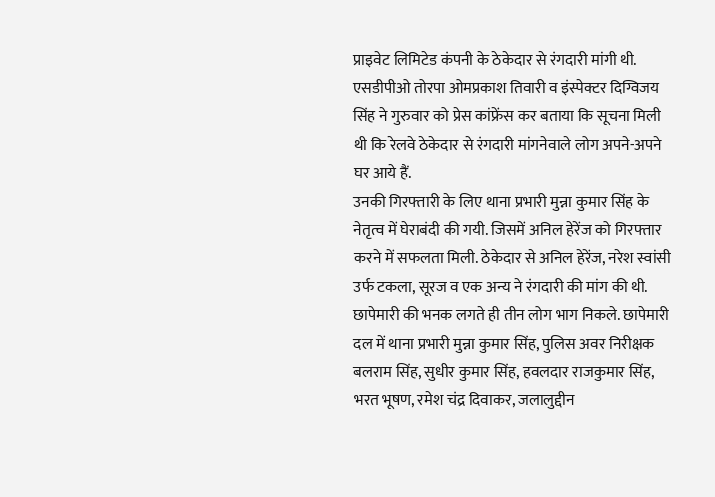प्राइवेट लिमिटेड कंपनी के ठेकेदार से रंगदारी मांगी थी. एसडीपीओ तोरपा ओमप्रकाश तिवारी व इंस्पेक्टर दिग्विजय सिंह ने गुरुवार को प्रेस कांफ्रेंस कर बताया कि सूचना मिली थी कि रेलवे ठेकेदार से रंगदारी मांगनेवाले लोग अपने-अपने घर आये हैं.
उनकी गिरफ्तारी के लिए थाना प्रभारी मुन्ना कुमार सिंह के नेतृत्व में घेराबंदी की गयी. जिसमें अनिल हेरेंज को गिरफ्तार करने में सफलता मिली. ठेकेदार से अनिल हेरेंज, नरेश स्वांसी उर्फ टकला, सूरज व एक अन्य ने रंगदारी की मांग की थी.
छापेमारी की भनक लगते ही तीन लोग भाग निकले. छापेमारी दल में थाना प्रभारी मुन्ना कुमार सिंह, पुलिस अवर निरीक्षक बलराम सिंह, सुधीर कुमार सिंह, हवलदार राजकुमार सिंह, भरत भूषण, रमेश चंद्र दिवाकर, जलालुद्दीन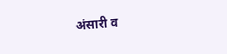अंसारी व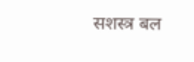सशस्त्र बल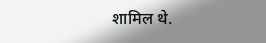शामिल थे.